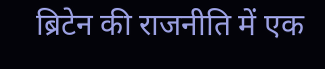ब्रिटेन की राजनीति में एक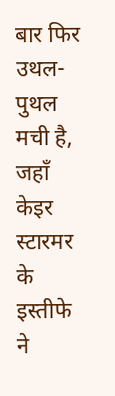बार फिर उथल-पुथल मची है, जहाँ केइर स्टारमर के इस्तीफे ने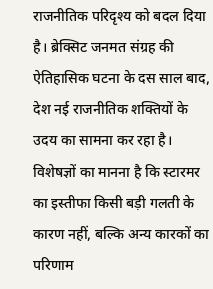राजनीतिक परिदृश्य को बदल दिया है। ब्रेक्सिट जनमत संग्रह की ऐतिहासिक घटना के दस साल बाद, देश नई राजनीतिक शक्तियों के उदय का सामना कर रहा है। विशेषज्ञों का मानना है कि स्टारमर का इस्तीफा किसी बड़ी गलती के कारण नहीं, बल्कि अन्य कारकों का परिणाम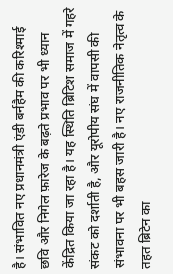है। संभावित नए प्रधानमंत्री एंडी बर्नहैम की करिश्माई छवि और निगेल फ़ारेज के बढ़ते प्रभाव पर भी ध्यान केंद्रित किया जा रहा है। यह स्थिति ब्रिटिश समाज में गहरे संकट को दर्शाती है, और यूरोपीय संघ में वापसी की संभावना पर भी बहस जारी है। नए राजनीतिक नेतृत्व के तहत ब्रिटेन का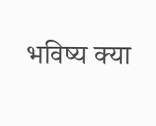भविष्य क्या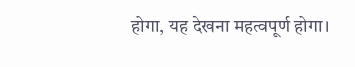होगा, यह देखना महत्वपूर्ण होगा।